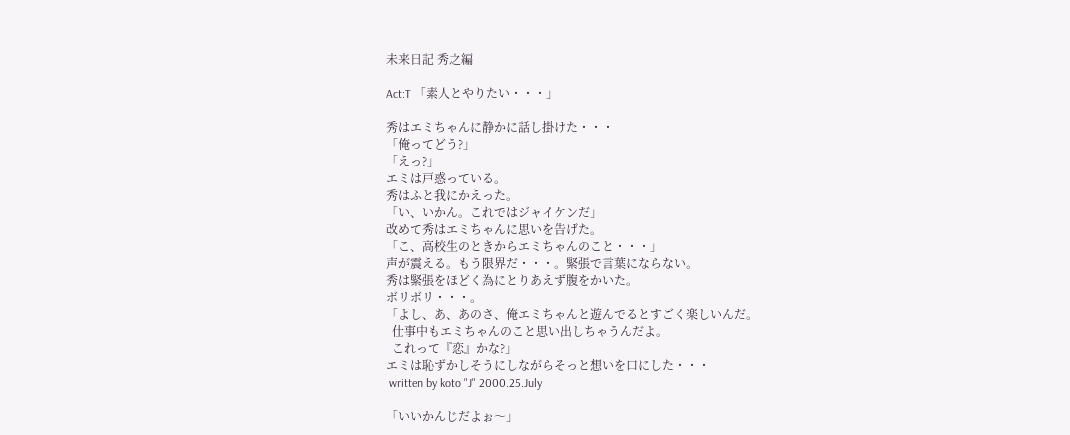未来日記 秀之編

Act:T 「素人とやりたい・・・」

秀はエミちゃんに静かに話し掛けた・・・
「俺ってどう?」
「えっ?」
エミは戸惑っている。
秀はふと我にかえった。
「い、いかん。これではジャイケンだ」
改めて秀はエミちゃんに思いを告げた。
「こ、高校生のときからエミちゃんのこと・・・」
声が震える。もう限界だ・・・。緊張で言葉にならない。
秀は緊張をほどく為にとりあえず腹をかいた。
ボリボリ・・・。
「よし、あ、あのさ、俺エミちゃんと遊んでるとすごく楽しいんだ。
  仕事中もエミちゃんのこと思い出しちゃうんだよ。
  これって『恋』かな?」
エミは恥ずかしそうにしながらそっと想いを口にした・・・
 written by koto "J" 2000.25.July

「いいかんじだよぉ〜」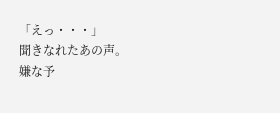「えっ・・・」
聞きなれたあの声。
嫌な予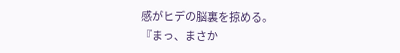感がヒデの脳裏を掠める。
『まっ、まさか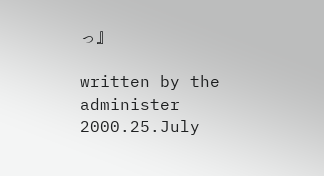っ』

written by the administer 2000.25.July